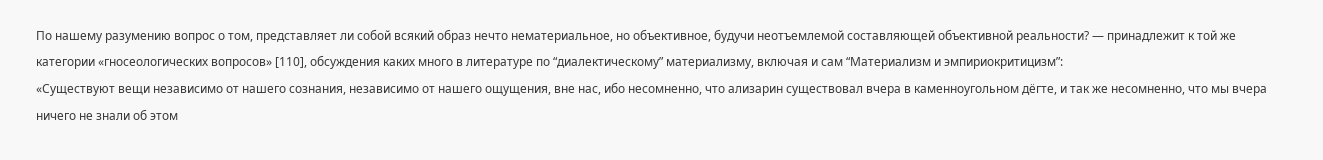По нашему разумению вопрос о том, представляет ли собой всякий образ нечто нематериальное, но объективное, будучи неотъемлемой составляющей объективной реальности? — принадлежит к той же категории «гносеологических вопросов» [110], обсуждения каких много в литературе по “диалектическому” материализму, включая и сам “Материализм и эмпириокритицизм”:
«Существуют вещи независимо от нашего сознания, независимо от нашего ощущения, вне нас, ибо несомненно, что ализарин существовал вчера в каменноугольном дёгте, и так же несомненно, что мы вчера ничего не знали об этом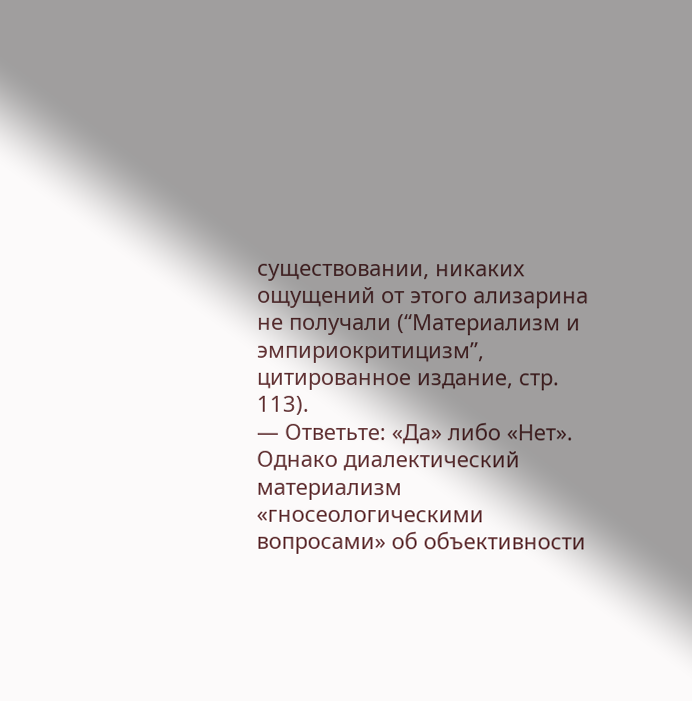существовании, никаких ощущений от этого ализарина не получали (“Материализм и эмпириокритицизм”, цитированное издание, стр. 113).
— Ответьте: «Да» либо «Нет».
Однако диалектический материализм «гносеологическими вопросами» об объективности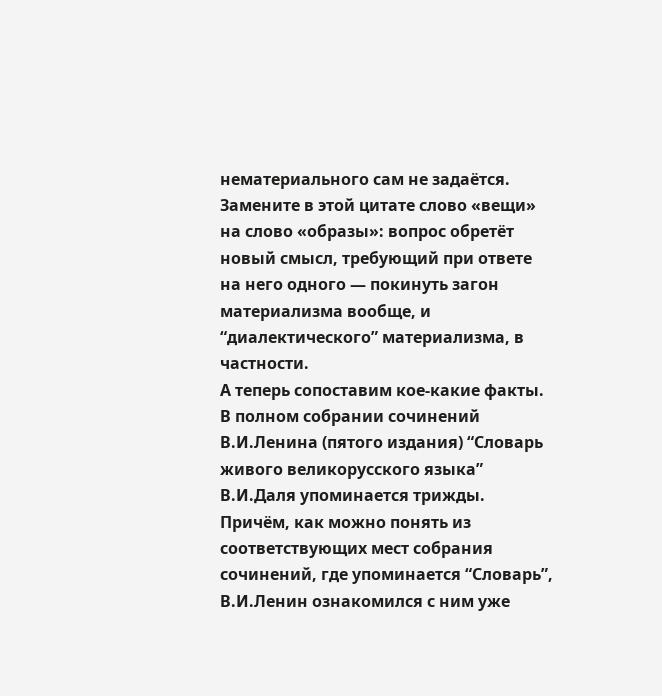нематериального сам не задаётся. Замените в этой цитате слово «вещи» на слово «образы»: вопрос обретёт новый смысл, требующий при ответе на него одного — покинуть загон материализма вообще, и “диалектического” материализма, в частности.
А теперь сопоставим кое-какие факты.
В полном собрании сочинений В.И.Ленина (пятого издания) “Словарь живого великорусского языка” В.И.Даля упоминается трижды. Причём, как можно понять из соответствующих мест собрания сочинений, где упоминается “Словарь”, В.И.Ленин ознакомился с ним уже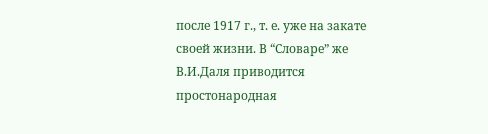после 1917 г., т. е. уже на закате своей жизни. В “Словаре” же В.И.Даля приводится простонародная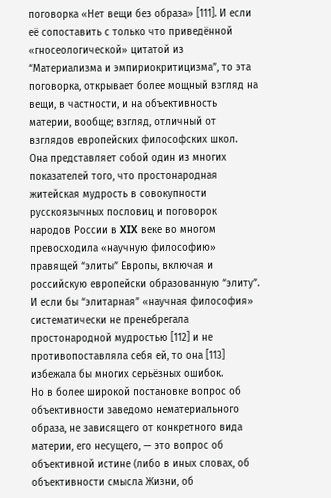поговорка «Нет вещи без образа» [111]. И если её сопоставить с только что приведённой «гносеологической» цитатой из “Материализма и эмпириокритицизма”, то эта поговорка, открывает более мощный взгляд на вещи, в частности, и на объективность материи, вообще; взгляд, отличный от взглядов европейских философских школ.
Она представляет собой один из многих показателей того, что простонародная житейская мудрость в совокупности русскоязычных пословиц и поговорок народов России в XIX веке во многом превосходила «научную философию» правящей “элиты” Европы, включая и российскую европейски образованную “элиту”. И если бы “элитарная” «научная философия» систематически не пренебрегала простонародной мудростью [112] и не противопоставляла себя ей, то она [113] избежала бы многих серьёзных ошибок.
Но в более широкой постановке вопрос об объективности заведомо нематериального образа, не зависящего от конкретного вида материи, его несущего, — это вопрос об объективной истине (либо в иных словах, об объективности смысла Жизни, об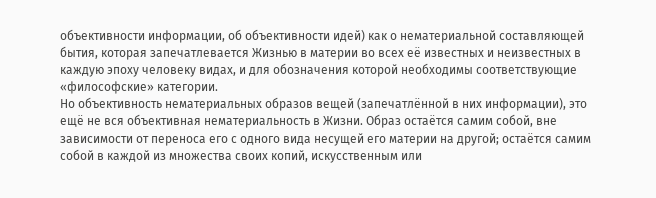объективности информации, об объективности идей) как о нематериальной составляющей бытия, которая запечатлевается Жизнью в материи во всех её известных и неизвестных в каждую эпоху человеку видах, и для обозначения которой необходимы соответствующие «философские» категории.
Но объективность нематериальных образов вещей (запечатлённой в них информации), это ещё не вся объективная нематериальность в Жизни. Образ остаётся самим собой, вне зависимости от переноса его с одного вида несущей его материи на другой; остаётся самим собой в каждой из множества своих копий, искусственным или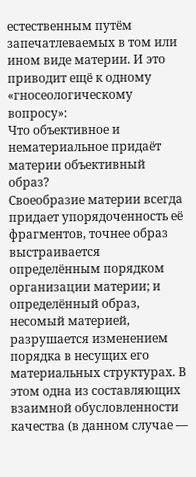естественным путём запечатлеваемых в том или ином виде материи. И это приводит ещё к одному «гносеологическому вопросу»:
Что объективное и нематериальное придаёт материи объективный образ?
Своеобразие материи всегда придает упорядоченность её фрагментов, точнее образ выстраивается определённым порядком организации материи; и определённый образ, несомый материей, разрушается изменением порядка в несущих его материальных структурах. В этом одна из составляющих взаимной обусловленности качества (в данном случае —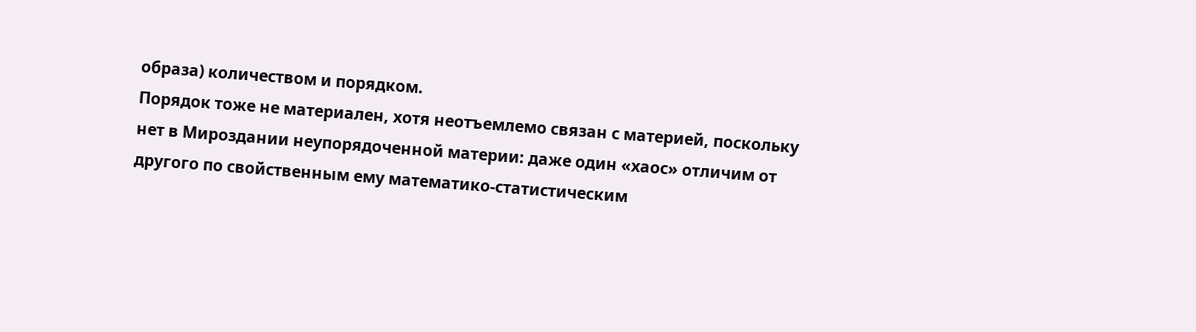образа) количеством и порядком.
Порядок тоже не материален, хотя неотъемлемо связан с материей, поскольку нет в Мироздании неупорядоченной материи: даже один «хаос» отличим от другого по свойственным ему математико-статистическим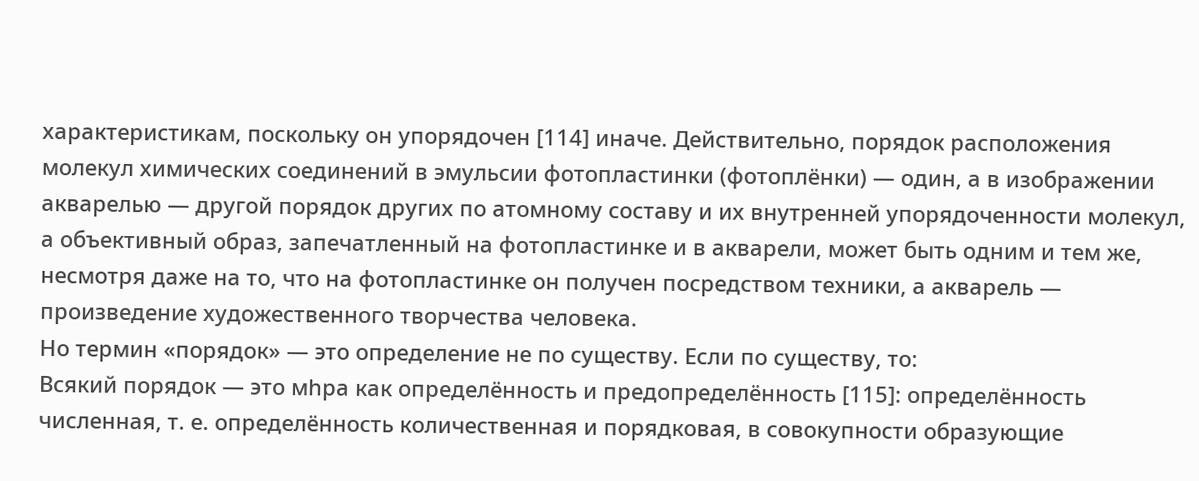характеристикам, поскольку он упорядочен [114] иначе. Действительно, порядок расположения молекул химических соединений в эмульсии фотопластинки (фотоплёнки) — один, а в изображении акварелью — другой порядок других по атомному составу и их внутренней упорядоченности молекул, а объективный образ, запечатленный на фотопластинке и в акварели, может быть одним и тем же, несмотря даже на то, что на фотопластинке он получен посредством техники, а акварель — произведение художественного творчества человека.
Но термин «порядок» — это определение не по существу. Если по существу, то:
Всякий порядок — это мhра как определённость и предопределённость [115]: определённость численная, т. е. определённость количественная и порядковая, в совокупности образующие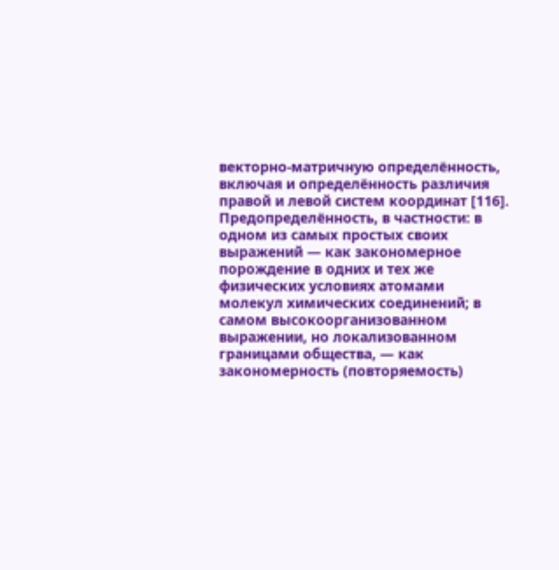векторно-матричную определённость, включая и определённость различия правой и левой систем координат [116].
Предопределённость, в частности: в одном из самых простых своих выражений — как закономерное порождение в одних и тех же физических условиях атомами молекул химических соединений; в самом высокоорганизованном выражении, но локализованном границами общества, — как закономерность (повторяемость)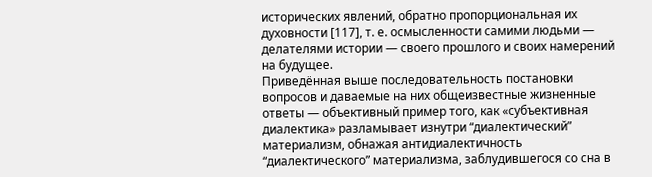исторических явлений, обратно пропорциональная их духовности [117], т. е. осмысленности самими людьми — делателями истории — своего прошлого и своих намерений на будущее.
Приведённая выше последовательность постановки вопросов и даваемые на них общеизвестные жизненные ответы — объективный пример того, как «субъективная диалектика» разламывает изнутри “диалектический” материализм, обнажая антидиалектичность “диалектического” материализма, заблудившегося со сна в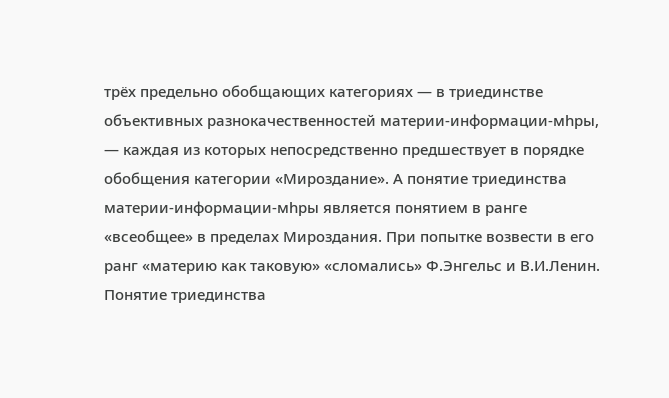трёх предельно обобщающих категориях — в триединстве объективных разнокачественностей материи-информации-мhры, — каждая из которых непосредственно предшествует в порядке обобщения категории «Мироздание». А понятие триединства материи-информации-мhры является понятием в ранге «всеобщее» в пределах Мироздания. При попытке возвести в его ранг «материю как таковую» «сломались» Ф.Энгельс и В.И.Ленин. Понятие триединства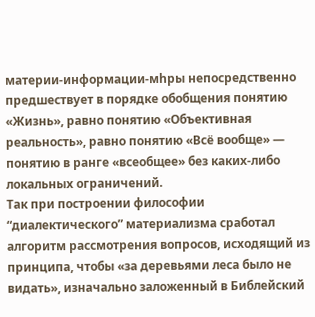материи-информации-мhры непосредственно предшествует в порядке обобщения понятию «Жизнь», равно понятию «Объективная реальность», равно понятию «Всё вообще» — понятию в ранге «всеобщее» без каких-либо локальных ограничений.
Так при построении философии “диалектического” материализма сработал алгоритм рассмотрения вопросов, исходящий из принципа, чтобы «за деревьями леса было не видать», изначально заложенный в Библейский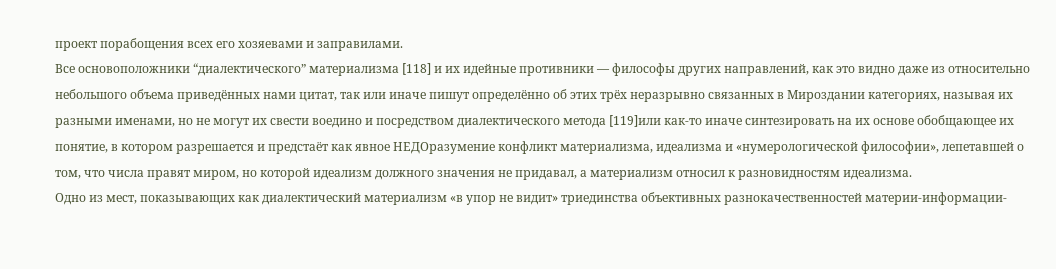проект порабощения всех его хозяевами и заправилами.
Все основоположники “диалектического” материализма [118] и их идейные противники — философы других направлений, как это видно даже из относительно небольшого объема приведённых нами цитат, так или иначе пишут определённо об этих трёх неразрывно связанных в Мироздании категориях, называя их разными именами, но не могут их свести воедино и посредством диалектического метода [119]или как-то иначе синтезировать на их основе обобщающее их понятие, в котором разрешается и предстаёт как явное НЕДОразумение конфликт материализма, идеализма и «нумерологической философии», лепетавшей о том, что числа правят миром, но которой идеализм должного значения не придавал, а материализм относил к разновидностям идеализма.
Одно из мест, показывающих как диалектический материализм «в упор не видит» триединства объективных разнокачественностей материи-информации-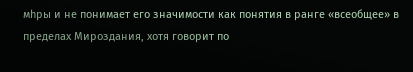мhры и не понимает его значимости как понятия в ранге «всеобщее» в пределах Мироздания, хотя говорит по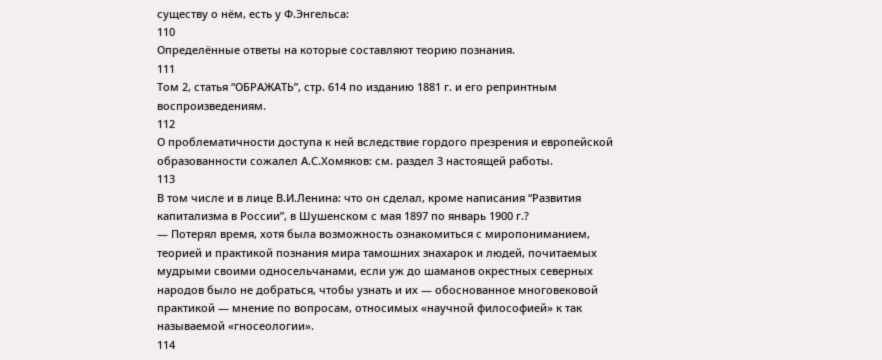существу о нём, есть у Ф.Энгельса:
110
Определённые ответы на которые составляют теорию познания.
111
Том 2, статья “ОБРАЖАТЬ”, стр. 614 по изданию 1881 г. и его репринтным воспроизведениям.
112
О проблематичности доступа к ней вследствие гордого презрения и европейской образованности сожалел А.С.Хомяков: см. раздел 3 настоящей работы.
113
В том числе и в лице В.И.Ленина: что он сделал, кроме написания “Развития капитализма в России”, в Шушенском с мая 1897 по январь 1900 г.?
— Потерял время, хотя была возможность ознакомиться с миропониманием, теорией и практикой познания мира тамошних знахарок и людей, почитаемых мудрыми своими односельчанами, если уж до шаманов окрестных северных народов было не добраться, чтобы узнать и их — обоснованное многовековой практикой — мнение по вопросам, относимых «научной философией» к так называемой «гносеологии».
114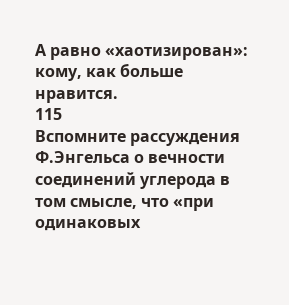А равно «хаотизирован»: кому, как больше нравится.
115
Вспомните рассуждения Ф.Энгельса о вечности соединений углерода в том смысле, что «при одинаковых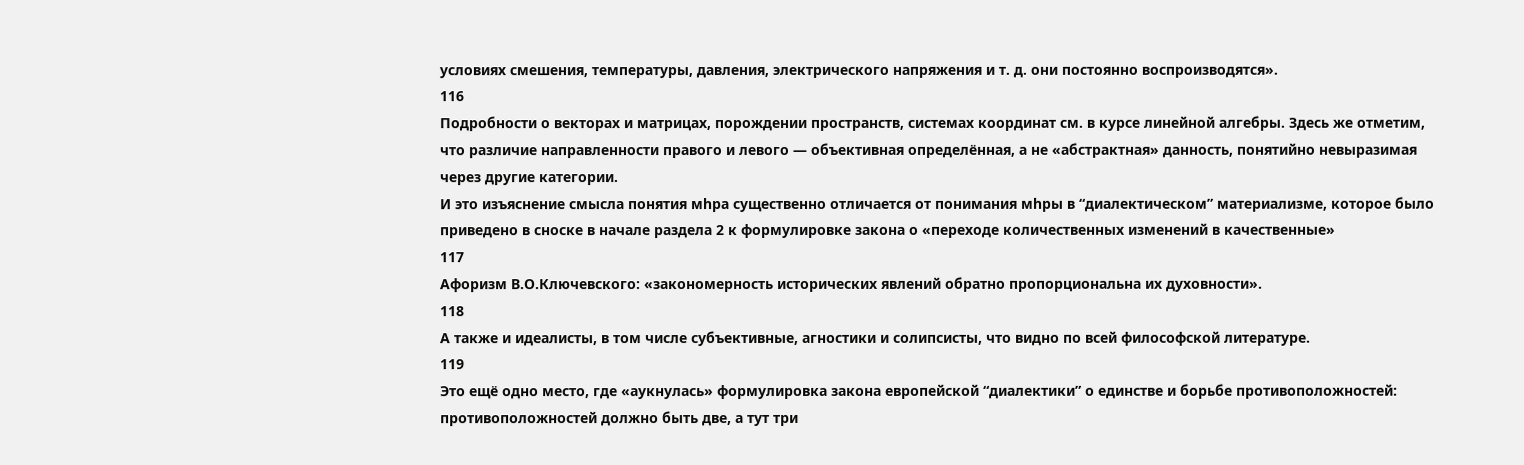условиях смешения, температуры, давления, электрического напряжения и т. д. они постоянно воспроизводятся».
116
Подробности о векторах и матрицах, порождении пространств, системах координат см. в курсе линейной алгебры. Здесь же отметим, что различие направленности правого и левого — объективная определённая, а не «абстрактная» данность, понятийно невыразимая через другие категории.
И это изъяснение смысла понятия мhра существенно отличается от понимания мhры в “диалектическом” материализме, которое было приведено в сноске в начале раздела 2 к формулировке закона о «переходе количественных изменений в качественные»
117
Афоризм В.О.Ключевского: «закономерность исторических явлений обратно пропорциональна их духовности».
118
А также и идеалисты, в том числе субъективные, агностики и солипсисты, что видно по всей философской литературе.
119
Это ещё одно место, где «аукнулась» формулировка закона европейской “диалектики” о единстве и борьбе противоположностей: противоположностей должно быть две, а тут три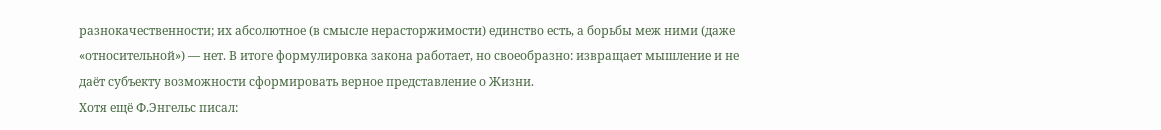разнокачественности; их абсолютное (в смысле нерасторжимости) единство есть, а борьбы меж ними (даже «относительной») — нет. В итоге формулировка закона работает, но своеобразно: извращает мышление и не даёт субъекту возможности сформировать верное представление о Жизни.
Хотя ещё Ф.Энгельс писал: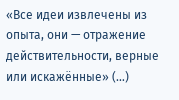«Все идеи извлечены из опыта, они — отражение действительности, верные или искажённые» (…)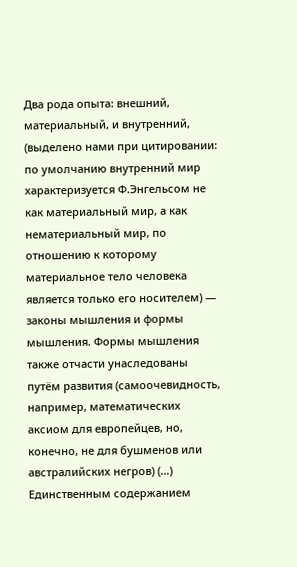Два рода опыта: внешний, материальный, и внутренний, (выделено нами при цитировании: по умолчанию внутренний мир характеризуется Ф.Энгельсом не как материальный мир, а как нематериальный мир, по отношению к которому материальное тело человека является только его носителем) — законы мышления и формы мышления. Формы мышления также отчасти унаследованы путём развития (самоочевидность, например, математических аксиом для европейцев, но, конечно, не для бушменов или австралийских негров) (…)
Единственным содержанием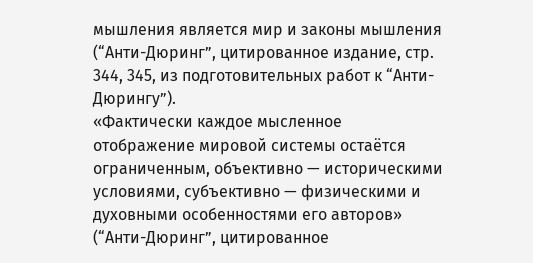мышления является мир и законы мышления (“Анти-Дюринг”, цитированное издание, стр. 344, 345, из подготовительных работ к “Анти-Дюрингу”).
«Фактически каждое мысленное отображение мировой системы остаётся ограниченным, объективно — историческими условиями, субъективно — физическими и духовными особенностями его авторов» (“Анти-Дюринг”, цитированное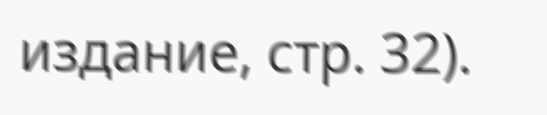издание, стр. 32).